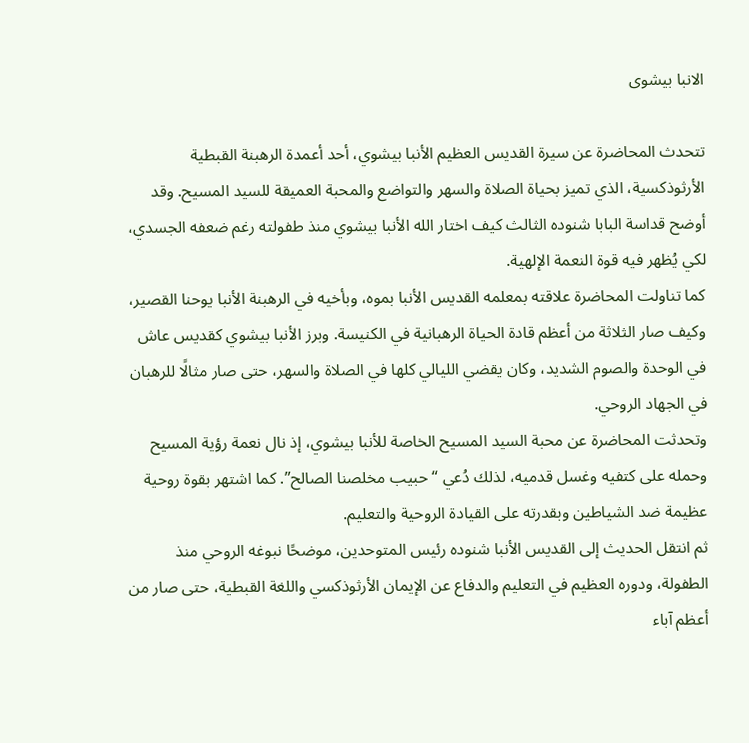الانبا بيشوى

تتحدث المحاضرة عن سيرة القديس العظيم الأنبا بيشوي، أحد أعمدة الرهبنة القبطية الأرثوذكسية، الذي تميز بحياة الصلاة والسهر والتواضع والمحبة العميقة للسيد المسيح. وقد أوضح قداسة البابا شنوده الثالث كيف اختار الله الأنبا بيشوي منذ طفولته رغم ضعفه الجسدي، لكي يُظهر فيه قوة النعمة الإلهية.
كما تناولت المحاضرة علاقته بمعلمه القديس الأنبا بموه، وبأخيه في الرهبنة الأنبا يوحنا القصير، وكيف صار الثلاثة من أعظم قادة الحياة الرهبانية في الكنيسة. وبرز الأنبا بيشوي كقديس عاش في الوحدة والصوم الشديد، وكان يقضي الليالي كلها في الصلاة والسهر، حتى صار مثالًا للرهبان في الجهاد الروحي.
وتحدثت المحاضرة عن محبة السيد المسيح الخاصة للأنبا بيشوي، إذ نال نعمة رؤية المسيح وحمله على كتفيه وغسل قدميه، لذلك دُعي “حبيب مخلصنا الصالح”. كما اشتهر بقوة روحية عظيمة ضد الشياطين وبقدرته على القيادة الروحية والتعليم.
ثم انتقل الحديث إلى القديس الأنبا شنوده رئيس المتوحدين، موضحًا نبوغه الروحي منذ الطفولة، ودوره العظيم في التعليم والدفاع عن الإيمان الأرثوذكسي واللغة القبطية، حتى صار من أعظم آباء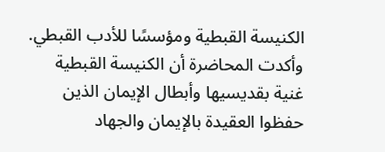الكنيسة القبطية ومؤسسًا للأدب القبطي.
وأكدت المحاضرة أن الكنيسة القبطية غنية بقديسيها وأبطال الإيمان الذين حفظوا العقيدة بالإيمان والجهاد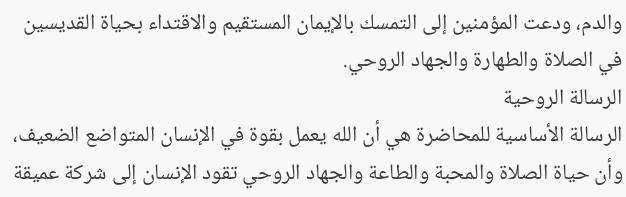والدم، ودعت المؤمنين إلى التمسك بالإيمان المستقيم والاقتداء بحياة القديسين في الصلاة والطهارة والجهاد الروحي.
الرسالة الروحية
الرسالة الأساسية للمحاضرة هي أن الله يعمل بقوة في الإنسان المتواضع الضعيف، وأن حياة الصلاة والمحبة والطاعة والجهاد الروحي تقود الإنسان إلى شركة عميقة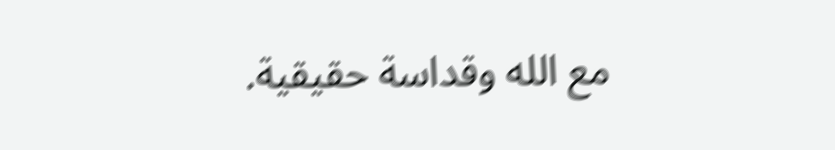مع الله وقداسة حقيقية.